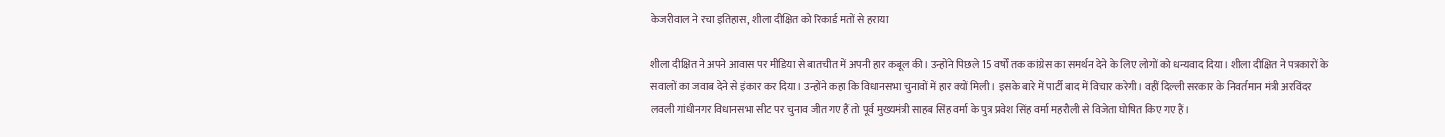केजरीवाल ने रचा इतिहास, शीला दीक्षित को रिकार्ड मतों से हराया

शीला दीक्षित ने अपने आवास पर मीडिया से बातचीत में अपनी हार कबूल की। उन्होंने पिछले 15 वर्षों तक कांग्रेस का समर्थन देने के लिए लोगों को धन्यवाद दिया। शीला दीक्षित ने पत्रकारों के सवालों का जवाब देने से इंकार कर दिया। उन्होंने कहा कि विधानसभा चुनावों में हार क्यों मिली। इसके बारे में पार्टी बाद में विचार करेगी। वहीं दिल्ली सरकार के निवर्तमान मंत्री अरविंदर लवली गांधीनगर विधानसभा सीट पर चुनाव जीत गए हैं तो पूर्व मुख्यमंत्री साहब सिंह वर्मा के पुत्र प्रवेश सिंह वर्मा महरौली से विजेता घोषित किए गए हैं।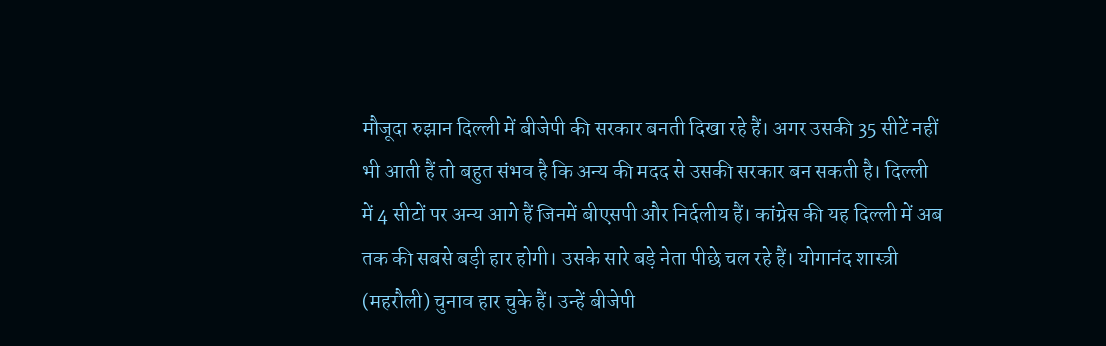मौजूदा रुझान दिल्ली में बीजेपी की सरकार बनती दिखा रहे हैं। अगर उसकी 35 सीटें नहीं भी आती हैं तो बहुत संभव है कि अन्य की मदद से उसकी सरकार बन सकती है। दिल्ली में 4 सीटों पर अन्य आगे हैं जिनमें बीएसपी और निर्दलीय हैं। कांग्रेस की यह दिल्ली में अब तक की सबसे बड़ी हार होगी। उसके सारे बड़े नेता पीछे चल रहे हैं। योगानंद शास्त्री (महरौली) चुनाव हार चुके हैं। उन्हें बीजेपी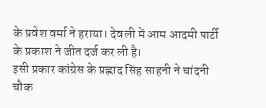के प्रवेश वर्मा ने हराया। देवली में आम आदमी पार्टी के प्रकाश ने जीत दर्ज कर ली है।
इसी प्रकार कांग्रेस के प्रह्लाद सिंह साहनी ने चांदनी चौक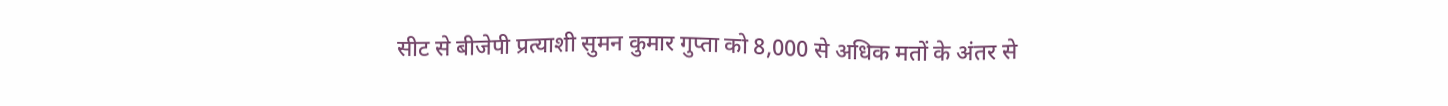सीट से बीजेपी प्रत्याशी सुमन कुमार गुप्ता को 8,000 से अधिक मतों के अंतर से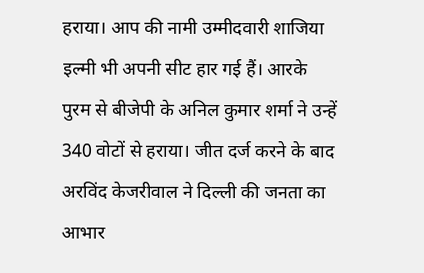हराया। आप की नामी उम्मीदवारी शाजिया इल्मी भी अपनी सीट हार गई हैं। आरके पुरम से बीजेपी के अनिल कुमार शर्मा ने उन्हें 340 वोटों से हराया। जीत दर्ज करने के बाद अरविंद केजरीवाल ने दिल्ली की जनता का आभार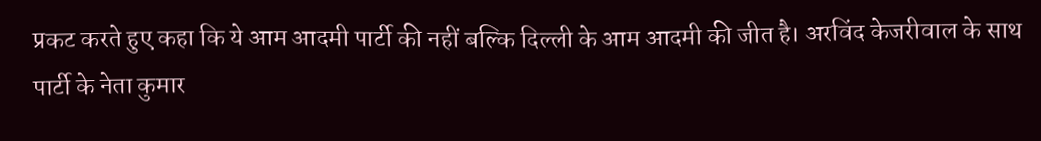प्रकट करते हुए कहा कि ये आम आदमी पार्टी की नहीं बल्कि दिल्ली के आम आदमी की जीत है। अरविंद केजरीवाल के साथ पार्टी के नेता कुमार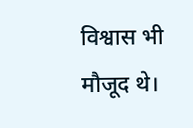विश्वास भी मौजूद थे।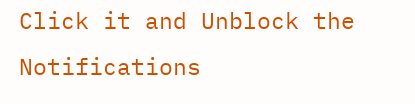Click it and Unblock the Notifications